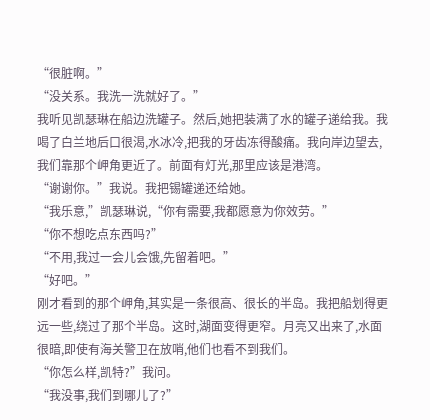“很脏啊。”
“没关系。我洗一洗就好了。”
我听见凯瑟琳在船边洗罐子。然后,她把装满了水的罐子递给我。我喝了白兰地后口很渴,水冰冷,把我的牙齿冻得酸痛。我向岸边望去,我们靠那个岬角更近了。前面有灯光,那里应该是港湾。
“谢谢你。”我说。我把锡罐递还给她。
“我乐意,”凯瑟琳说,“你有需要,我都愿意为你效劳。”
“你不想吃点东西吗?”
“不用,我过一会儿会饿,先留着吧。”
“好吧。”
刚才看到的那个岬角,其实是一条很高、很长的半岛。我把船划得更远一些,绕过了那个半岛。这时,湖面变得更窄。月亮又出来了,水面很暗,即使有海关警卫在放哨,他们也看不到我们。
“你怎么样,凯特?”我问。
“我没事,我们到哪儿了?”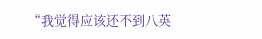“我觉得应该还不到八英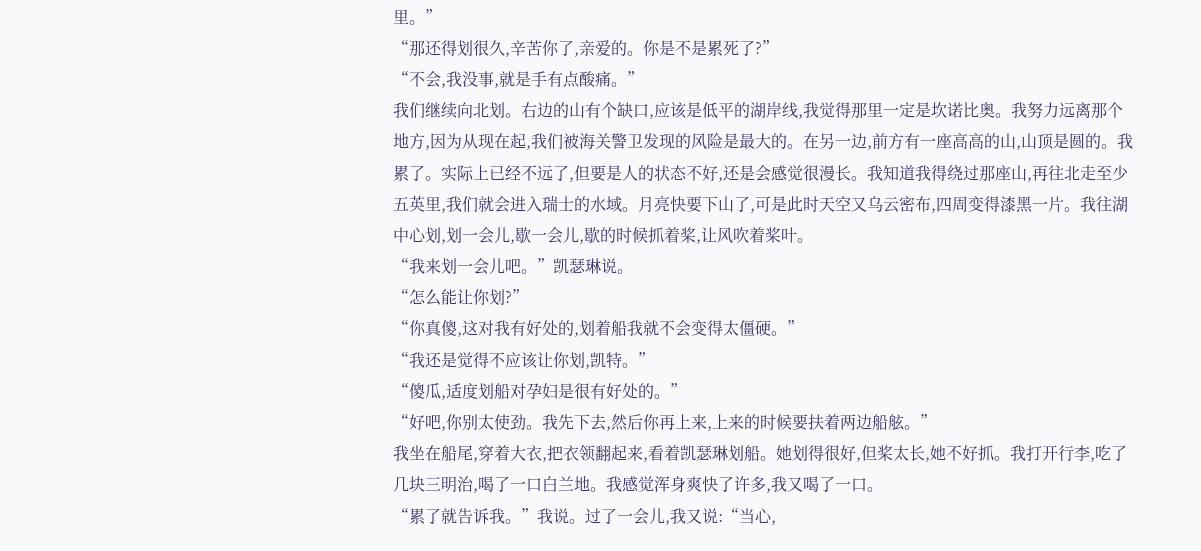里。”
“那还得划很久,辛苦你了,亲爱的。你是不是累死了?”
“不会,我没事,就是手有点酸痛。”
我们继续向北划。右边的山有个缺口,应该是低平的湖岸线,我觉得那里一定是坎诺比奥。我努力远离那个地方,因为从现在起,我们被海关警卫发现的风险是最大的。在另一边,前方有一座高高的山,山顶是圆的。我累了。实际上已经不远了,但要是人的状态不好,还是会感觉很漫长。我知道我得绕过那座山,再往北走至少五英里,我们就会进入瑞士的水域。月亮快要下山了,可是此时天空又乌云密布,四周变得漆黑一片。我往湖中心划,划一会儿,歇一会儿,歇的时候抓着桨,让风吹着桨叶。
“我来划一会儿吧。”凯瑟琳说。
“怎么能让你划?”
“你真傻,这对我有好处的,划着船我就不会变得太僵硬。”
“我还是觉得不应该让你划,凯特。”
“傻瓜,适度划船对孕妇是很有好处的。”
“好吧,你别太使劲。我先下去,然后你再上来,上来的时候要扶着两边船舷。”
我坐在船尾,穿着大衣,把衣领翻起来,看着凯瑟琳划船。她划得很好,但桨太长,她不好抓。我打开行李,吃了几块三明治,喝了一口白兰地。我感觉浑身爽快了许多,我又喝了一口。
“累了就告诉我。”我说。过了一会儿,我又说:“当心,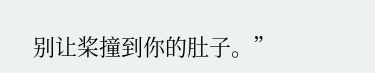别让桨撞到你的肚子。”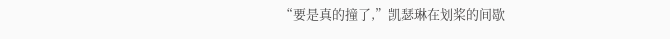“要是真的撞了,”凯瑟琳在划桨的间歇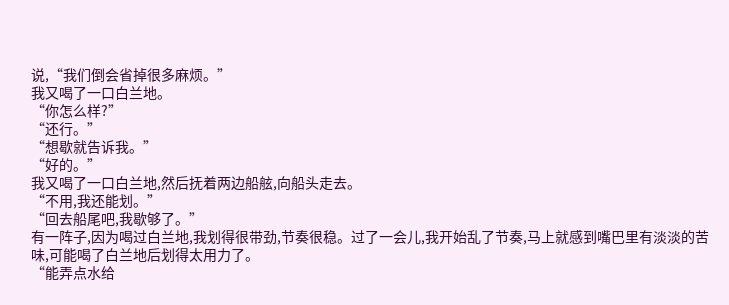说,“我们倒会省掉很多麻烦。”
我又喝了一口白兰地。
“你怎么样?”
“还行。”
“想歇就告诉我。”
“好的。”
我又喝了一口白兰地,然后抚着两边船舷,向船头走去。
“不用,我还能划。”
“回去船尾吧,我歇够了。”
有一阵子,因为喝过白兰地,我划得很带劲,节奏很稳。过了一会儿,我开始乱了节奏,马上就感到嘴巴里有淡淡的苦味,可能喝了白兰地后划得太用力了。
“能弄点水给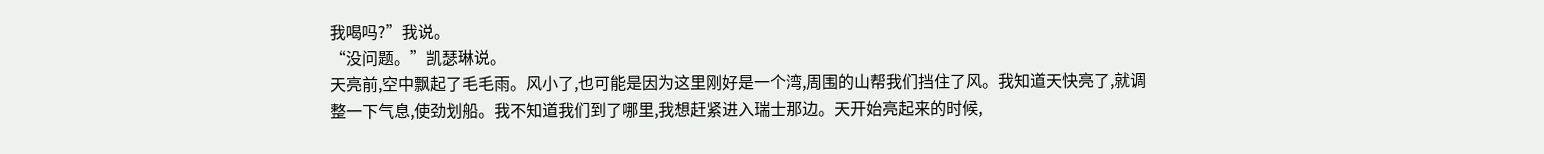我喝吗?”我说。
“没问题。”凯瑟琳说。
天亮前,空中飘起了毛毛雨。风小了,也可能是因为这里刚好是一个湾,周围的山帮我们挡住了风。我知道天快亮了,就调整一下气息,使劲划船。我不知道我们到了哪里,我想赶紧进入瑞士那边。天开始亮起来的时候,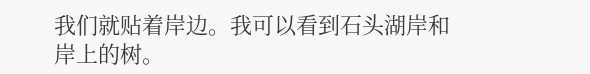我们就贴着岸边。我可以看到石头湖岸和岸上的树。